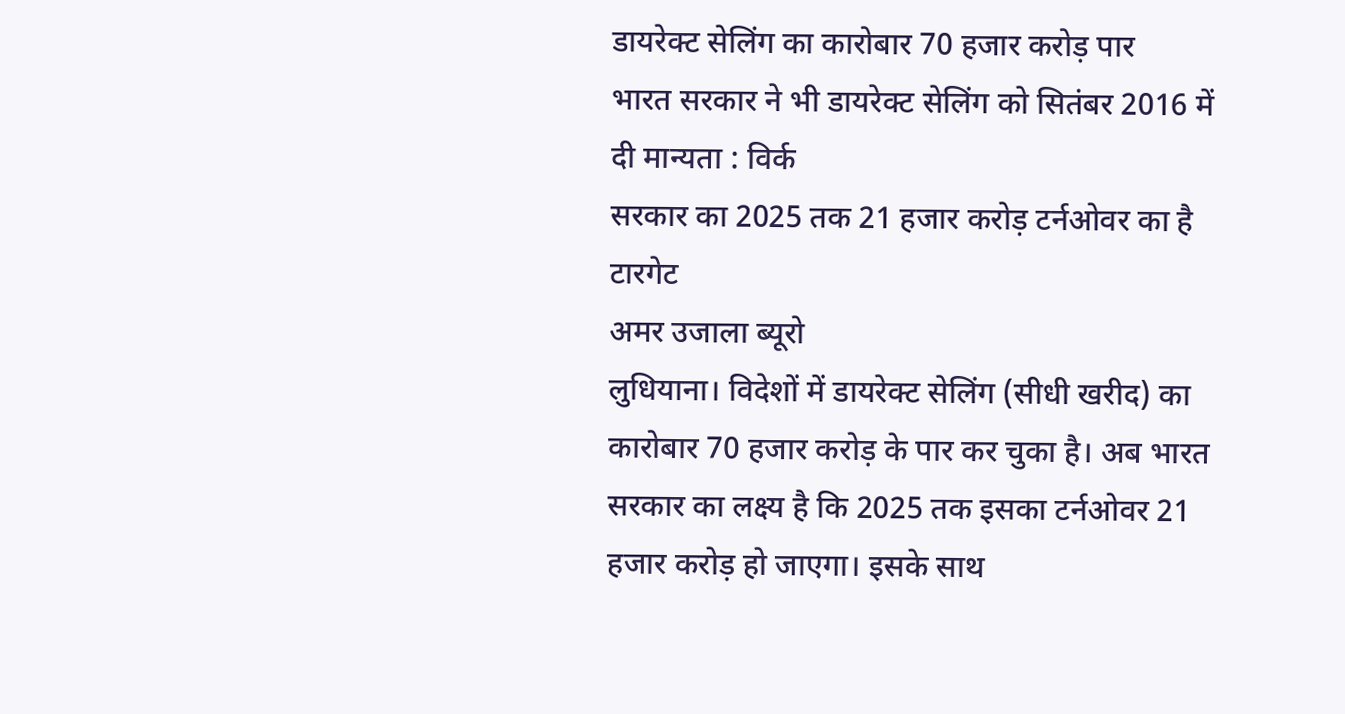डायरेक्ट सेलिंग का कारोबार 70 हजार करोड़ पार
भारत सरकार ने भी डायरेक्ट सेलिंग को सितंबर 2016 में दी मान्यता : विर्क
सरकार का 2025 तक 21 हजार करोड़ टर्नओवर का है टारगेट
अमर उजाला ब्यूरो
लुधियाना। विदेशों में डायरेक्ट सेलिंग (सीधी खरीद) का कारोबार 70 हजार करोड़ के पार कर चुका है। अब भारत सरकार का लक्ष्य है कि 2025 तक इसका टर्नओवर 21 हजार करोड़ हो जाएगा। इसके साथ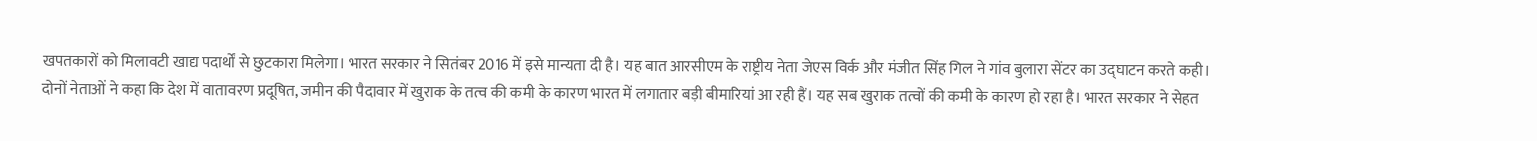खपतकारों को मिलावटी खाद्य पदार्थों से छुटकारा मिलेगा। भारत सरकार ने सितंबर 2016 में इसे मान्यता दी है। यह बात आरसीएम के राष्ट्रीय नेता जेएस विर्क और मंजीत सिंह गिल ने गांव बुलारा सेंटर का उद्घाटन करते कही।
दोनों नेताओं ने कहा कि देश में वातावरण प्रदूषित, जमीन की पैदावार में खुराक के तत्व की कमी के कारण भारत में लगातार बड़ी बीमारियां आ रही हैं। यह सब खुराक तत्वों की कमी के कारण हो रहा है। भारत सरकार ने सेहत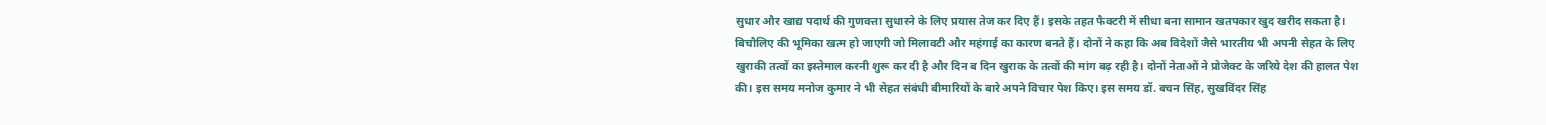सुधार और खाद्य पदार्थ की गुणवत्ता सुधारने के लिए प्रयास तेज कर दिए हैं। इसके तहत फैक्टरी में सीधा बना सामान खतपकार खुद खरीद सकता है। बिचौलिए की भूमिका खत्म हो जाएगी जो मिलावटी और महंगाई का कारण बनते हैं। दोनों ने कहा कि अब विदेशों जैसे भारतीय भी अपनी सेहत के लिए खुराकी तत्वों का इस्तेमाल करनी शुरू कर दी है और दिन ब दिन खुराक के तत्वों की मांग बढ़ रही है। दोनों नेताओं ने प्रोजेक्ट के जरिये देश की हालत पेश की। इस समय मनोज कुमार ने भी सेहत संबंधी बीमारियों के बारे अपने विचार पेश किए। इस समय डॉ. बचन सिंह, सुखविंदर सिंह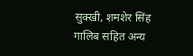सुक्खी, शमशेर सिंह गालिब सहित अन्य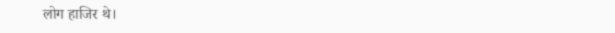लोग हाजिर थे।